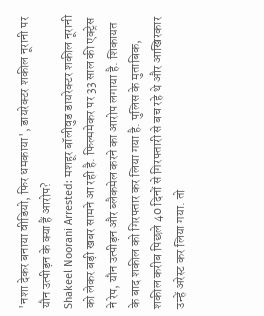'नशा देकर बनाया वीडियो, फिर धमकाया', डायरेक्टर शकील नूरानी पर यौन उत्पीड़न के क्या हैं आरोप?
Shakeel Noorani Arrested: मशहूर बॉलीवुड डायरेक्टर शकील नूरानी को लेकर बड़ी खबर सामने आ रही है. फिल्ममेकर पर 33 साल की एक्ट्रेस ने रेप, यौन उत्पीड़न और ब्लैकमेल करने का आरोप लगाया है. शिकायत के बाद शकील को गिरफ्तार कर लिया गया है. पुलिस के मुताबिक, शकील करीब पिछले 40 दिनों से गिरफ्तारी से बच रहे थे और आखिरकार उन्हें अरेस्ट कर लिया गया. तो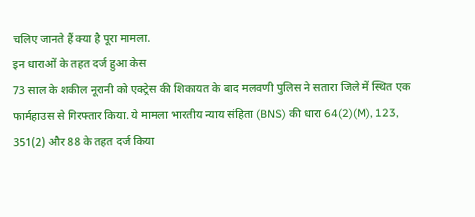चलिए जानते हैं क्या है पूरा मामला.
इन धाराओं के तहत दर्ज हुआ केस
73 साल के शकील नूरानी को एक्ट्रेस की शिकायत के बाद मलवणी पुलिस ने सतारा जिले में स्थित एक फार्महाउस से गिरफ्तार किया. ये मामला भारतीय न्याय संहिता (BNS) की धारा 64(2)(M), 123, 351(2) और 88 के तहत दर्ज किया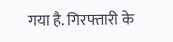गया है. गिरफ्तारी के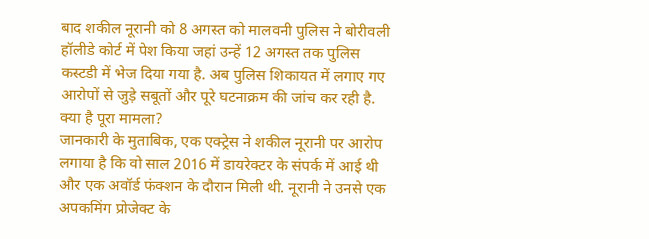बाद शकील नूरानी को 8 अगस्त को मालवनी पुलिस ने बोरीवली हॉलीडे कोर्ट में पेश किया जहां उन्हें 12 अगस्त तक पुलिस कस्टडी में भेज दिया गया है. अब पुलिस शिकायत में लगाए गए आरोपों से जुड़े सबूतों और पूरे घटनाक्रम की जांच कर रही है.
क्या है पूरा मामला?
जानकारी के मुताबिक, एक एक्ट्रेस ने शकील नूरानी पर आरोप लगाया है कि वो साल 2016 में डायरेक्टर के संपर्क में आई थी और एक अवॉर्ड फंक्शन के दौरान मिली थी. नूरानी ने उनसे एक अपकमिंग प्रोजेक्ट के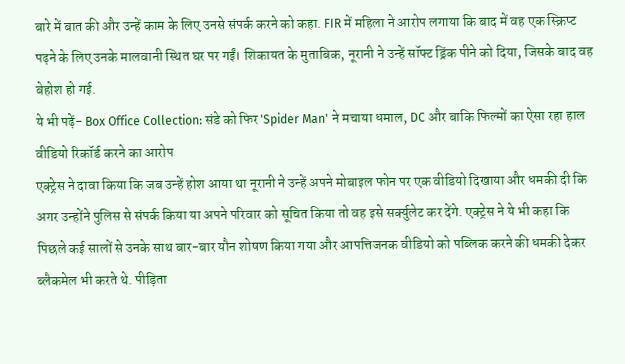बारे में बात की और उन्हें काम के लिए उनसे संपर्क करने को कहा. FIR में महिला ने आरोप लगाया कि बाद में वह एक स्क्रिप्ट पढ़ने के लिए उनके मालवानी स्थित घर पर गईं। शिकायत के मुताबिक, नूरानी ने उन्हें सॉफ्ट ड्रिंक पीने को दिया, जिसके बाद वह बेहोश हो गई.
ये भी पढ़ें- Box Office Collection: संडे को फिर 'Spider Man' ने मचाया धमाल, DC और बाकि फिल्मों का ऐसा रहा हाल
वीडियो रिकॉर्ड करने का आरोप
एक्ट्रेस ने दावा किया कि जब उन्हें होश आया था नूरानी ने उन्हें अपने मोबाइल फोन पर एक वीडियो दिखाया और धमकी दी कि अगर उन्होंने पुलिस से संपर्क किया या अपने परिवार को सूचित किया तो वह इसे सर्क्युलेट कर देंगे. एक्ट्रेस ने ये भी कहा कि पिछले कई सालों से उनके साथ बार-बार यौन शोषण किया गया और आपत्तिजनक वीडियो को पब्लिक करने की धमकी देकर ब्लैकमेल भी करते थे. पीड़िता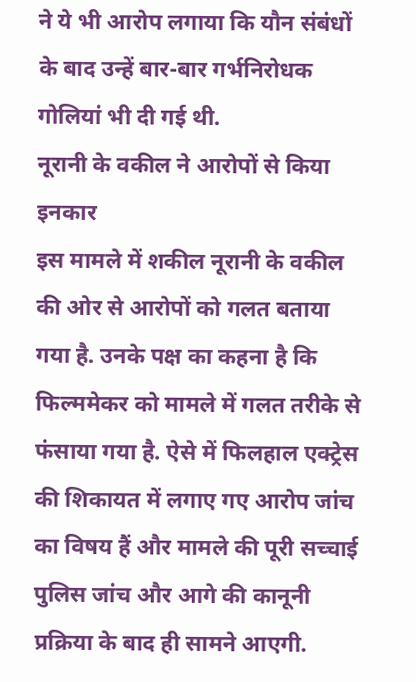ने ये भी आरोप लगाया कि यौन संबंधों के बाद उन्हें बार-बार गर्भनिरोधक गोलियां भी दी गई थी.
नूरानी के वकील ने आरोपों से किया इनकार
इस मामले में शकील नूरानी के वकील की ओर से आरोपों को गलत बताया गया है. उनके पक्ष का कहना है कि फिल्ममेकर को मामले में गलत तरीके से फंसाया गया है. ऐसे में फिलहाल एक्ट्रेस की शिकायत में लगाए गए आरोप जांच का विषय हैं और मामले की पूरी सच्चाई पुलिस जांच और आगे की कानूनी प्रक्रिया के बाद ही सामने आएगी.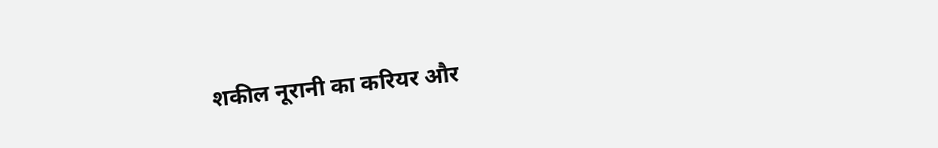शकील नूरानी का करियर और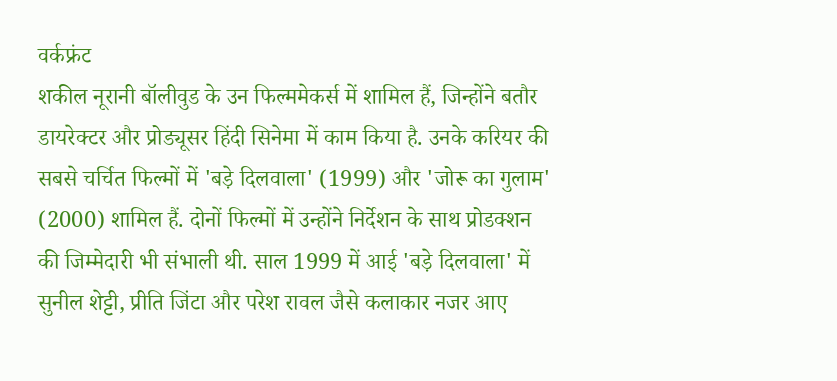वर्कफ्रंट
शकील नूरानी बॉलीवुड के उन फिल्ममेकर्स में शामिल हैं, जिन्होंने बतौर डायरेक्टर और प्रोड्यूसर हिंदी सिनेमा में काम किया है. उनके करियर की सबसे चर्चित फिल्मों में 'बड़े दिलवाला' (1999) और 'जोरू का गुलाम' (2000) शामिल हैं. दोनों फिल्मों में उन्होंने निर्देशन के साथ प्रोडक्शन की जिम्मेदारी भी संभाली थी. साल 1999 में आई 'बड़े दिलवाला' में सुनील शेट्टी, प्रीति जिंटा और परेश रावल जैसे कलाकार नजर आए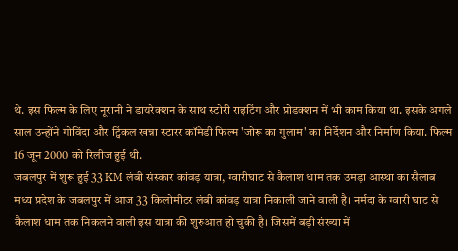थे. इस फिल्म के लिए नूरानी ने डायरेक्शन के साथ स्टोरी राइटिंग और प्रोडक्शन में भी काम किया था. इसके अगले साल उन्होंने गोविंदा और ट्विंकल खन्ना स्टारर कॉमेडी फिल्म 'जोरू का गुलाम' का निर्देशन और निर्माण किया. फिल्म 16 जून 2000 को रिलीज हुई थी.
जबलपुर में शुरू हुई 33 KM लंबी संस्कार कांवड़ यात्रा, ग्वारीघाट से कैलाश धाम तक उमड़ा आस्था का सैलाब
मध्य प्रदेश के जबलपुर में आज 33 किलोमीटर लंबी कांवड़ यात्रा निकाली जाने वाली है। नर्मदा के ग्वारी घाट से कैलाश धाम तक निकलने वाली इस यात्रा की शुरुआत हो चुकी है। जिसमें बड़ी संख्या में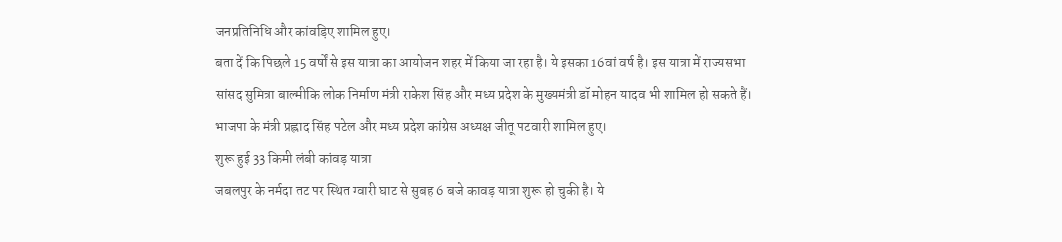जनप्रतिनिधि और कांवड़िए शामिल हुए।
बता दें कि पिछले 15 वर्षों से इस यात्रा का आयोजन शहर में किया जा रहा है। ये इसका 16वां वर्ष है। इस यात्रा में राज्यसभा सांसद सुमित्रा बाल्मीकि लोक निर्माण मंत्री राकेश सिंह और मध्य प्रदेश के मुख्यमंत्री डॉ मोहन यादव भी शामिल हो सकते हैं। भाजपा के मंत्री प्रह्लाद सिंह पटेल और मध्य प्रदेश कांग्रेस अध्यक्ष जीतू पटवारी शामिल हुए।
शुरू हुई 33 किमी लंबी कांवड़ यात्रा
जबलपुर के नर्मदा तट पर स्थित ग्वारी घाट से सुबह 6 बजे कावड़ यात्रा शुरू हो चुकी है। ये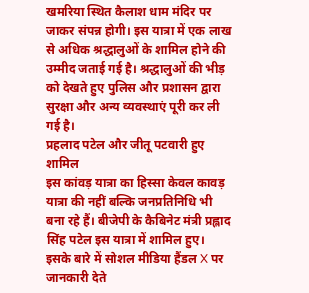खमरिया स्थित कैलाश धाम मंदिर पर जाकर संपन्न होगी। इस यात्रा में एक लाख से अधिक श्रद्धालुओं के शामिल होने की उम्मीद जताई गई है। श्रद्धालुओं की भीड़ को देखते हुए पुलिस और प्रशासन द्वारा सुरक्षा और अन्य व्यवस्थाएं पूरी कर ली गई है।
प्रहलाद पटेल और जीतू पटवारी हुए शामिल
इस कांवड़ यात्रा का हिस्सा केवल कावड़ यात्रा की नहीं बल्कि जनप्रतिनिधि भी बना रहे हैं। बीजेपी के कैबिनेट मंत्री प्रह्लाद सिंह पटेल इस यात्रा में शामिल हुए। इसके बारे में सोशल मीडिया हैंडल X पर जानकारी देते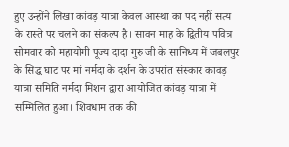हुए उन्होंने लिखा कांवड़ यात्रा केवल आस्था का पद नहीं सत्य के रास्ते पर चलने का संकल्प है। सावन माह के द्वितीय पवित्र सोमवार को महायोगी पूज्य दादा गुरु जी के सानिध्य में जबलपुर के सिद्ध घाट पर मां नर्मदा के दर्शन के उपरांत संस्कार कावड़ यात्रा समिति नर्मदा मिशन द्वारा आयोजित कांवड़ यात्रा में सम्मिलित हुआ। शिवधाम तक की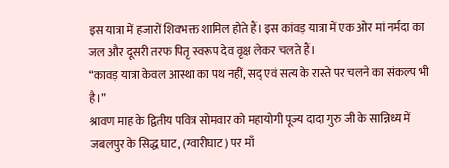इस यात्रा में हजारों शिवभक्त शामिल होते हैं। इस कांवड़ यात्रा में एक ओर मां नर्मदा का जल और दूसरी तरफ पितृ स्वरूप देव वृक्ष लेकर चलते हैं।
“कावड़ यात्रा केवल आस्था का पथ नहीं, सद् एवं सत्य के रास्ते पर चलने का संकल्प भी है।”
श्रावण माह के द्वितीय पवित्र सोमवार को महायोगी पूज्य दादा गुरु जी के सान्निध्य में जबलपुर के सिद्ध घाट, (ग्वारीघाट) पर माँ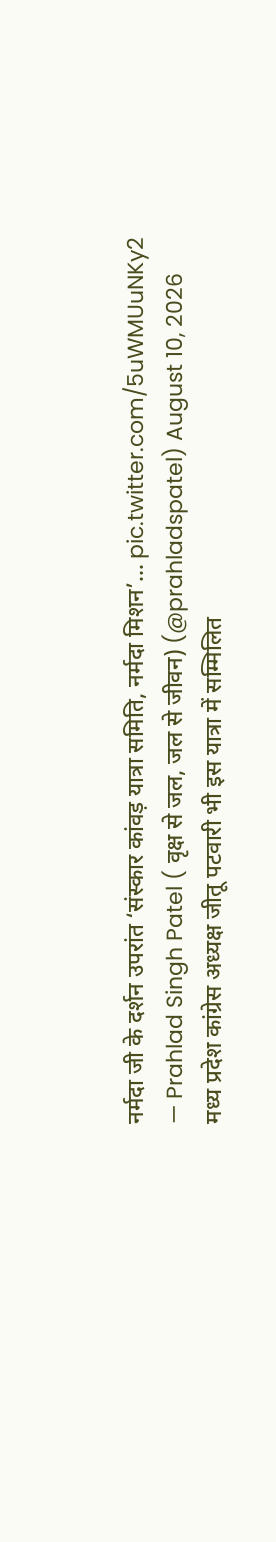नर्मदा जी के दर्शन उपरांत ‘संस्कार कांवड़ यात्रा समिति, नर्मदा मिशन’… pic.twitter.com/5uWMUuNKy2
— Prahlad Singh Patel ( वृक्ष से जल, जल से जीवन) (@prahladspatel) August 10, 2026
मध्य प्रदेश कांग्रेस अध्यक्ष जीतू पटवारी भी इस यात्रा में सम्मिलित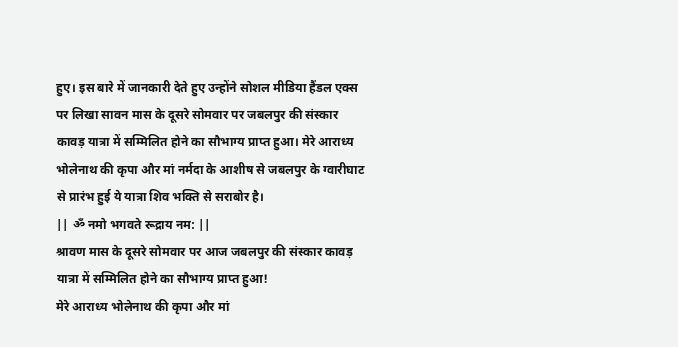हुए। इस बारे में जानकारी देते हुए उन्होंने सोशल मीडिया हैंडल एक्स पर लिखा सावन मास के दूसरे सोमवार पर जबलपुर की संस्कार कावड़ यात्रा में सम्मिलित होने का सौभाग्य प्राप्त हुआ। मेरे आराध्य भोलेनाथ की कृपा और मां नर्मदा के आशीष से जबलपुर के ग्वारीघाट से प्रारंभ हुई ये यात्रा शिव भक्ति से सराबोर है।
|| ॐ नमो भगवते रूद्राय नम: ||
श्रावण मास के दूसरे सोमवार पर आज जबलपुर की संस्कार कावड़ यात्रा में सम्मिलित होने का सौभाग्य प्राप्त हुआ!
मेरे आराध्य भोलेनाथ की कृपा और मां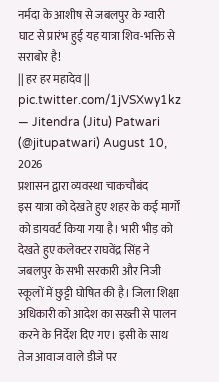नर्मदा के आशीष से जबलपुर के ग्वारी घाट से प्रारंभ हुई यह यात्रा शिव-भक्ति से सराबोर है!
|| हर हर महादेव || pic.twitter.com/1jVSXwy1kz
— Jitendra (Jitu) Patwari (@jitupatwari) August 10, 2026
प्रशासन द्वारा व्यवस्था चाकचौबंद
इस यात्रा को देखते हुए शहर के कई मार्गों को डायवर्ट किया गया है। भारी भीड़ को देखते हुए कलेक्टर राघवेंद्र सिंह ने जबलपुर के सभी सरकारी और निजी स्कूलों में छुट्टी घोषित की है। जिला शिक्षा अधिकारी को आदेश का सख्ती से पालन करने के निर्देश दिए गए। इसी के साथ तेज आवाज वाले डीजे पर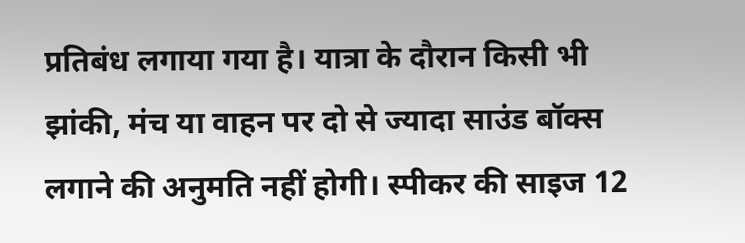प्रतिबंध लगाया गया है। यात्रा के दौरान किसी भी झांकी, मंच या वाहन पर दो से ज्यादा साउंड बॉक्स लगाने की अनुमति नहीं होगी। स्पीकर की साइज 12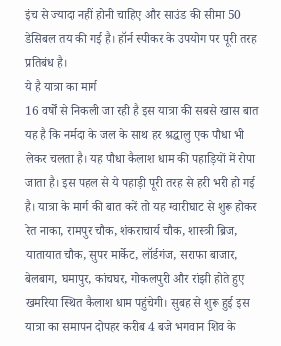इंच से ज्यादा नहीं होनी चाहिए और साउंड की सीमा 50 डेसिबल तय की गई है। हॉर्न स्पीकर के उपयोग पर पूरी तरह प्रतिबंध है।
ये है यात्रा का मार्ग
16 वर्षों से निकली जा रही है इस यात्रा की सबसे खास बात यह है कि नर्मदा के जल के साथ हर श्रद्धालु एक पौधा भी लेकर चलता है। यह पौधा कैलाश धाम की पहाड़ियों में रोपा जाता है। इस पहल से ये पहाड़ी पूरी तरह से हरी भरी हो गई है। यात्रा के मार्ग की बात करें तो यह ग्वारीघाट से शुरू होकर रेत नाका, रामपुर चौक, शंकराचार्य चौक, शास्त्री ब्रिज, यातायात चौक, सुपर मार्केट, लॉर्डगंज, सराफा बाजार, बेलबाग, घमापुर, कांचघर, गोकलपुरी और रांझी होते हुए खमरिया स्थित कैलाश धाम पहुंचेगी। सुबह से शुरू हुई इस यात्रा का समापन दोपहर करीब 4 बजे भगवान शिव के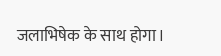जलाभिषेक के साथ होगा।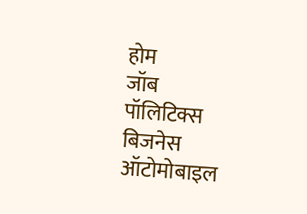होम
जॉब
पॉलिटिक्स
बिजनेस
ऑटोमोबाइल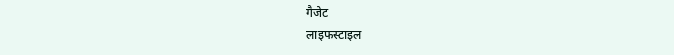गैजेट
लाइफस्टाइल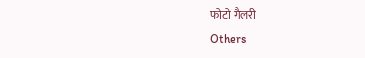फोटो गैलरी
Others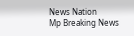News Nation
Mp Breaking News